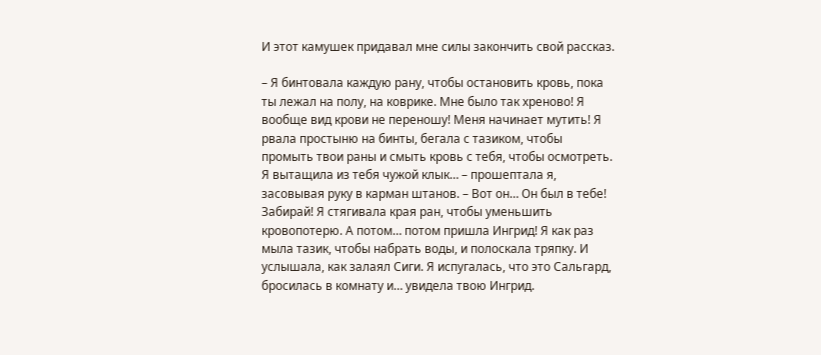И этот камушек придавал мне силы закончить свой рассказ.

– Я бинтовала каждую рану, чтобы остановить кровь, пока ты лежал на полу, на коврике. Мне было так хреново! Я вообще вид крови не переношу! Меня начинает мутить! Я рвала простыню на бинты, бегала с тазиком, чтобы промыть твои раны и смыть кровь с тебя, чтобы осмотреть. Я вытащила из тебя чужой клык… – прошептала я, засовывая руку в карман штанов. – Вот он… Он был в тебе! Забирай! Я стягивала края ран, чтобы уменьшить кровопотерю. А потом… потом пришла Ингрид! Я как раз мыла тазик, чтобы набрать воды, и полоскала тряпку. И услышала, как залаял Сиги. Я испугалась, что это Сальгард, бросилась в комнату и… увидела твою Ингрид.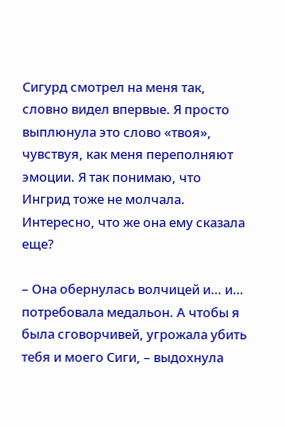Сигурд смотрел на меня так, словно видел впервые. Я просто выплюнула это слово «твоя», чувствуя, как меня переполняют эмоции. Я так понимаю, что Ингрид тоже не молчала. Интересно, что же она ему сказала еще?

– Она обернулась волчицей и… и… потребовала медальон. А чтобы я была сговорчивей, угрожала убить тебя и моего Сиги, – выдохнула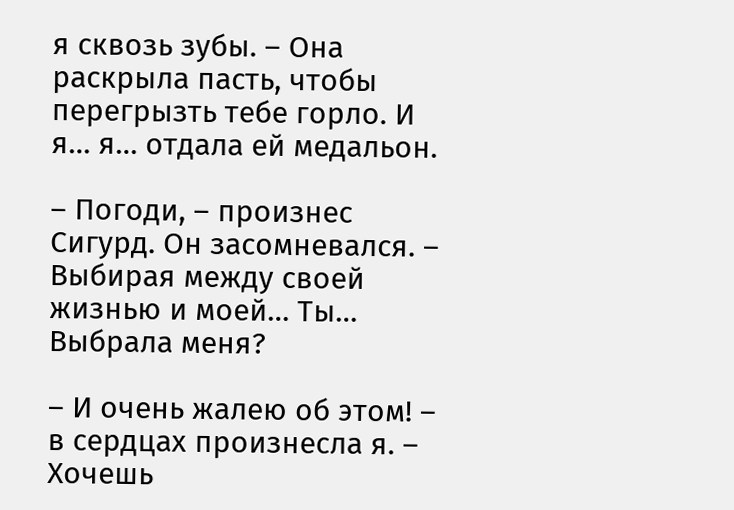я сквозь зубы. – Она раскрыла пасть, чтобы перегрызть тебе горло. И я… я… отдала ей медальон.

– Погоди, – произнес Сигурд. Он засомневался. – Выбирая между своей жизнью и моей… Ты… Выбрала меня?

– И очень жалею об этом! – в сердцах произнесла я. – Хочешь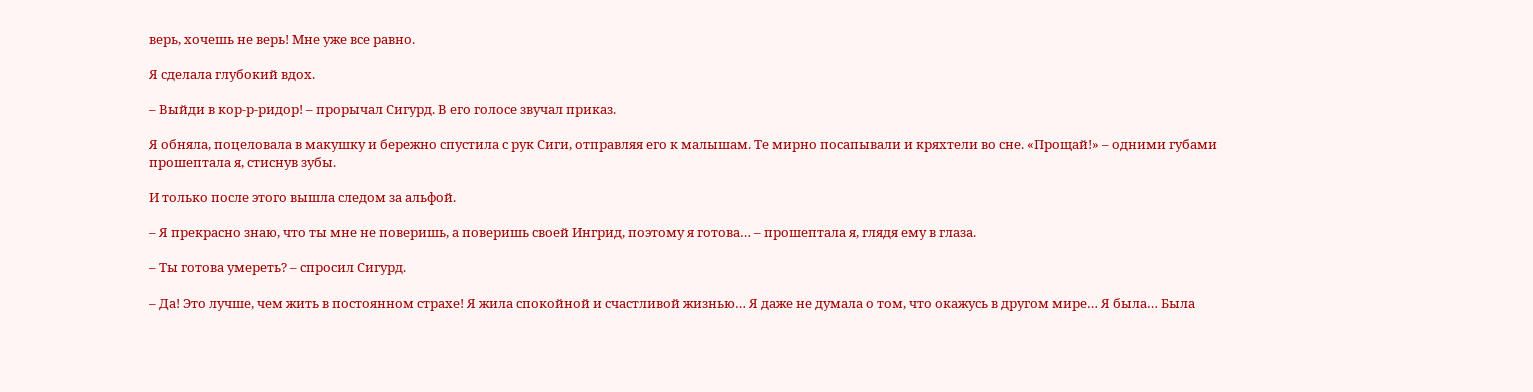верь, хочешь не верь! Мне уже все равно.

Я сделала глубокий вдох.

– Выйди в кор-р-ридор! – прорычал Сигурд. В его голосе звучал приказ.

Я обняла, поцеловала в макушку и бережно спустила с рук Сиги, отправляя его к малышам. Те мирно посапывали и кряхтели во сне. «Прощай!» – одними губами прошептала я, стиснув зубы.

И только после этого вышла следом за альфой.

– Я прекрасно знаю, что ты мне не поверишь, а поверишь своей Ингрид, поэтому я готова… – прошептала я, глядя ему в глаза.

– Ты готова умереть? – спросил Сигурд.

– Да! Это лучше, чем жить в постоянном страхе! Я жила спокойной и счастливой жизнью… Я даже не думала о том, что окажусь в другом мире… Я была… Была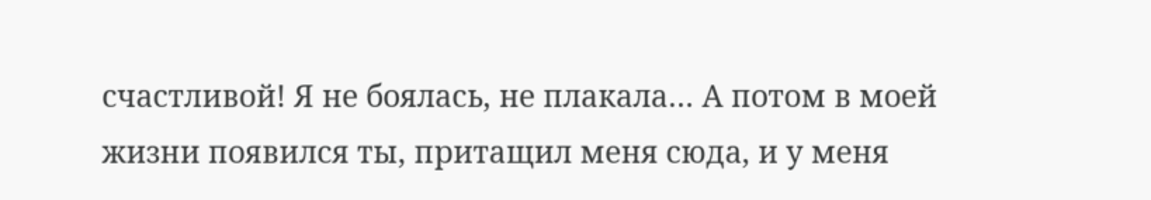счастливой! Я не боялась, не плакала… А потом в моей жизни появился ты, притащил меня сюда, и у меня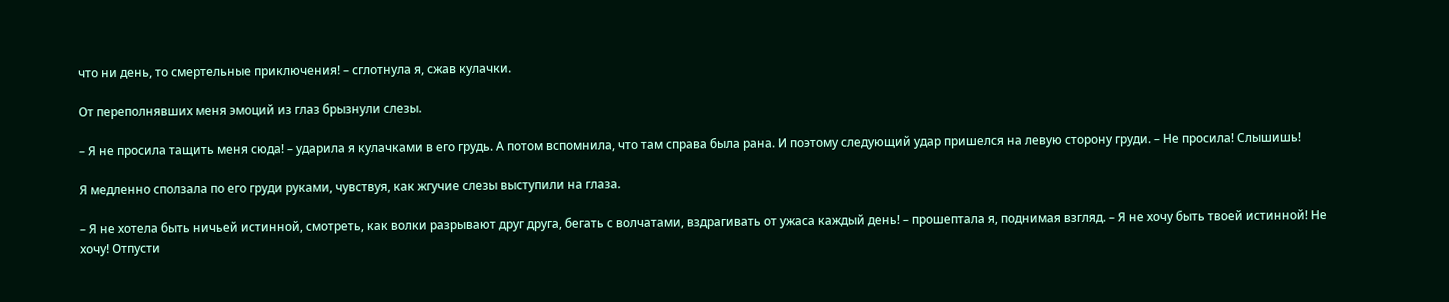что ни день, то смертельные приключения! – сглотнула я, сжав кулачки.

От переполнявших меня эмоций из глаз брызнули слезы.

– Я не просила тащить меня сюда! – ударила я кулачками в его грудь. А потом вспомнила, что там справа была рана. И поэтому следующий удар пришелся на левую сторону груди. – Не просила! Слышишь!

Я медленно сползала по его груди руками, чувствуя, как жгучие слезы выступили на глаза.

– Я не хотела быть ничьей истинной, смотреть, как волки разрывают друг друга, бегать с волчатами, вздрагивать от ужаса каждый день! – прошептала я, поднимая взгляд. – Я не хочу быть твоей истинной! Не хочу! Отпусти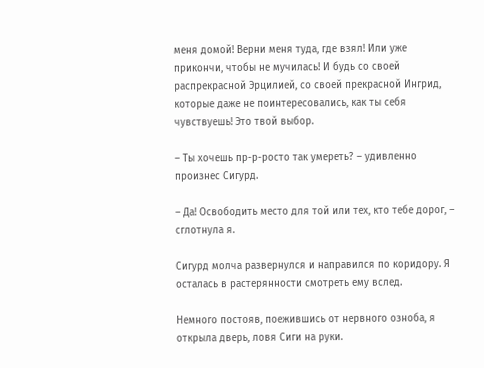меня домой! Верни меня туда, где взял! Или уже прикончи, чтобы не мучилась! И будь со своей распрекрасной Эрцилией, со своей прекрасной Ингрид, которые даже не поинтересовались, как ты себя чувствуешь! Это твой выбор.

– Ты хочешь пр-р-росто так умереть? – удивленно произнес Сигурд.

– Да! Освободить место для той или тех, кто тебе дорог, – сглотнула я.

Сигурд молча развернулся и направился по коридору. Я осталась в растерянности смотреть ему вслед.

Немного постояв, поежившись от нервного озноба, я открыла дверь, ловя Сиги на руки.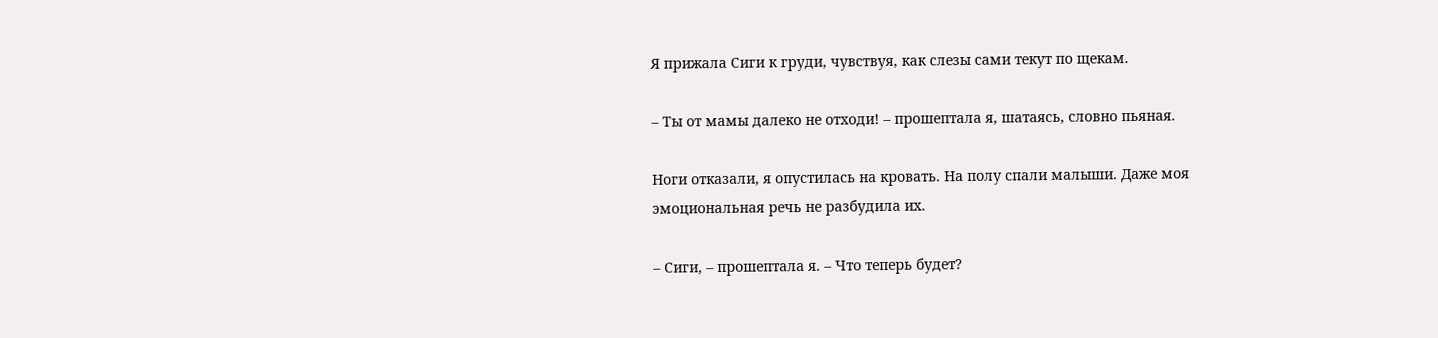Я прижала Сиги к груди, чувствуя, как слезы сами текут по щекам.

– Ты от мамы далеко не отходи! – прошептала я, шатаясь, словно пьяная.

Ноги отказали, я опустилась на кровать. На полу спали малыши. Даже моя эмоциональная речь не разбудила их.

– Сиги, – прошептала я. – Что теперь будет?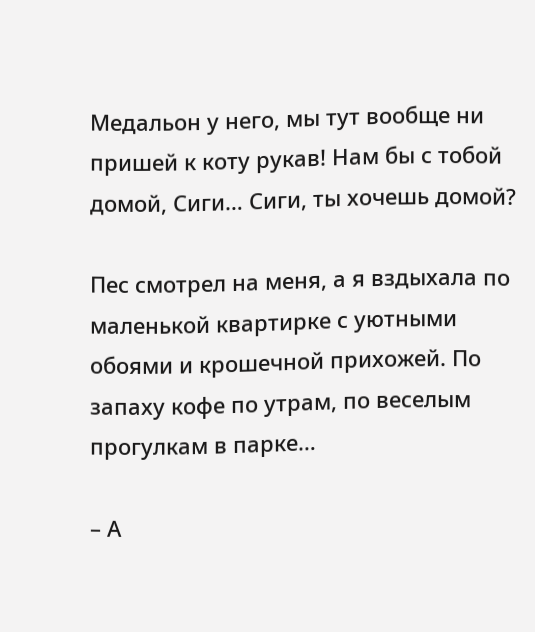Медальон у него, мы тут вообще ни пришей к коту рукав! Нам бы с тобой домой, Сиги… Сиги, ты хочешь домой?

Пес смотрел на меня, а я вздыхала по маленькой квартирке с уютными обоями и крошечной прихожей. По запаху кофе по утрам, по веселым прогулкам в парке…

– А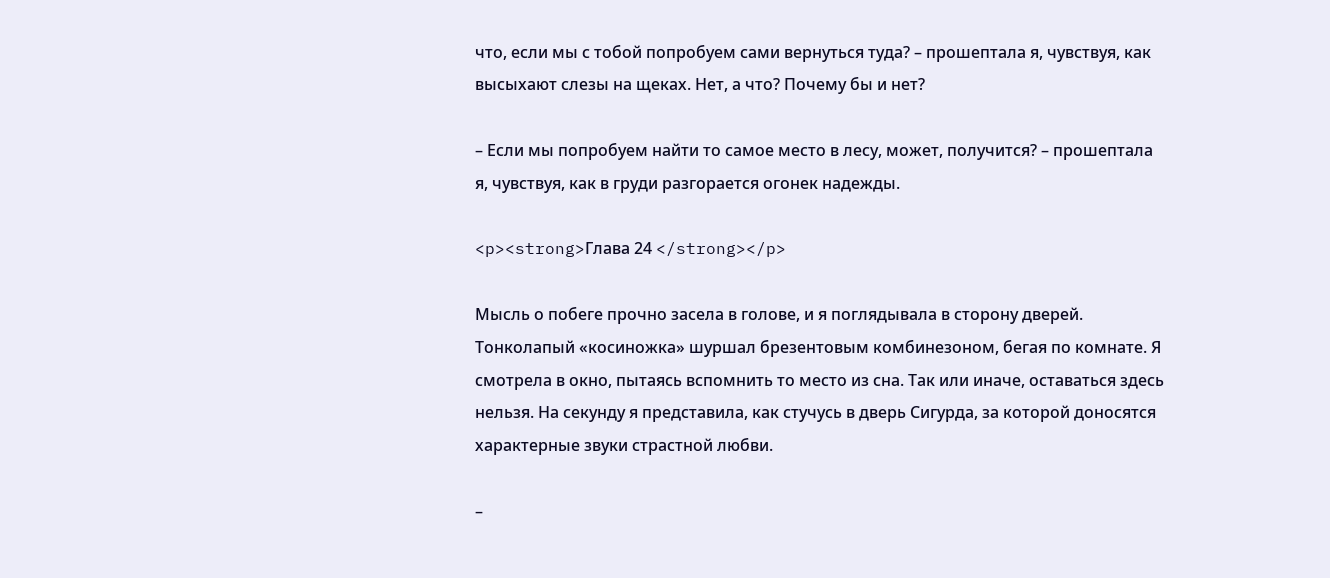что, если мы с тобой попробуем сами вернуться туда? – прошептала я, чувствуя, как высыхают слезы на щеках. Нет, а что? Почему бы и нет?

– Если мы попробуем найти то самое место в лесу, может, получится? – прошептала я, чувствуя, как в груди разгорается огонек надежды.

<p><strong>Глава 24 </strong></p>

Мысль о побеге прочно засела в голове, и я поглядывала в сторону дверей. Тонколапый «косиножка» шуршал брезентовым комбинезоном, бегая по комнате. Я смотрела в окно, пытаясь вспомнить то место из сна. Так или иначе, оставаться здесь нельзя. На секунду я представила, как стучусь в дверь Сигурда, за которой доносятся характерные звуки страстной любви.

–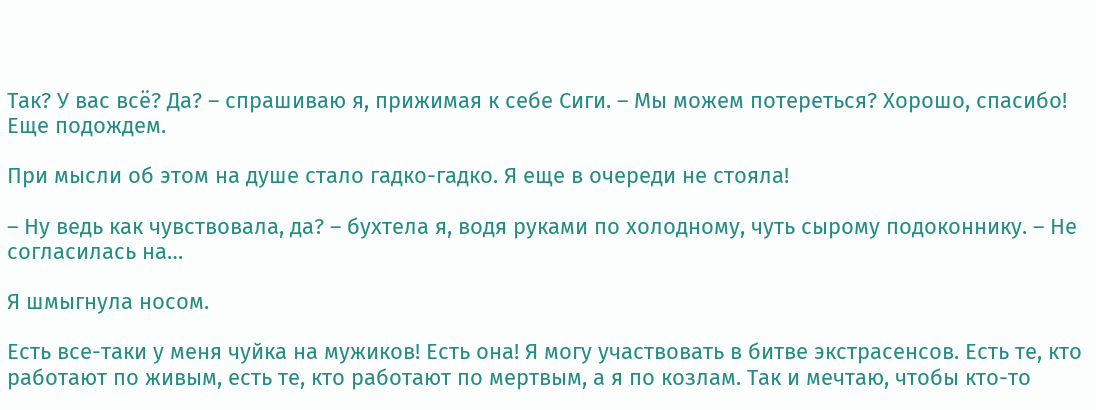Так? У вас всё? Да? – спрашиваю я, прижимая к себе Сиги. – Мы можем потереться? Хорошо, спасибо! Еще подождем.

При мысли об этом на душе стало гадко-гадко. Я еще в очереди не стояла!

– Ну ведь как чувствовала, да? – бухтела я, водя руками по холодному, чуть сырому подоконнику. – Не согласилась на…

Я шмыгнула носом.

Есть все-таки у меня чуйка на мужиков! Есть она! Я могу участвовать в битве экстрасенсов. Есть те, кто работают по живым, есть те, кто работают по мертвым, а я по козлам. Так и мечтаю, чтобы кто-то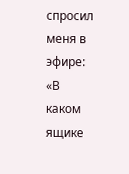спросил меня в эфире: «В каком ящике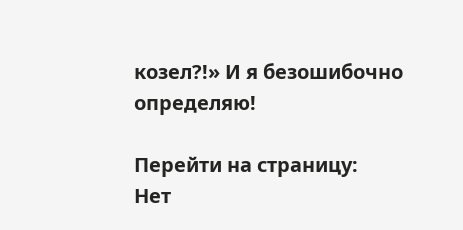козел?!» И я безошибочно определяю!

Перейти на страницу:
Нет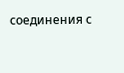соединения с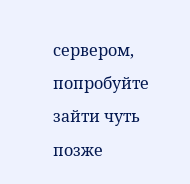сервером, попробуйте зайти чуть позже